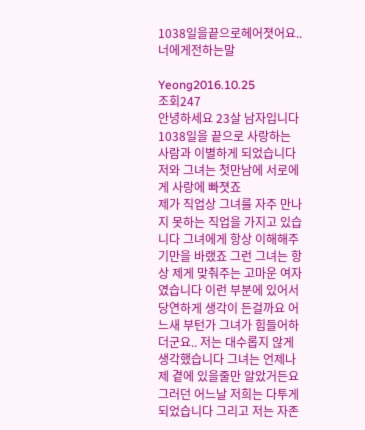1038일을끝으로헤어졋어요..너에게전하는말

Yeong2016.10.25
조회247
안녕하세요 23살 남자입니다
1038일을 끝으로 사랑하는 사람과 이별하게 되었습니다 저와 그녀는 첫만남에 서로에게 사랑에 빠졋죠
제가 직업상 그녀를 자주 만나지 못하는 직업을 가지고 있습니다 그녀에게 항상 이해해주기만을 바랬죠 그런 그녀는 항상 제게 맞춰주는 고마운 여자 였습니다 이런 부분에 있어서 당연하게 생각이 든걸까요 어느새 부턴가 그녀가 힘들어하더군요.. 저는 대수롭지 않게 생각했습니다 그녀는 언제나 제 곁에 있을줄만 알았거든요 그러던 어느날 저희는 다투게되었습니다 그리고 저는 자존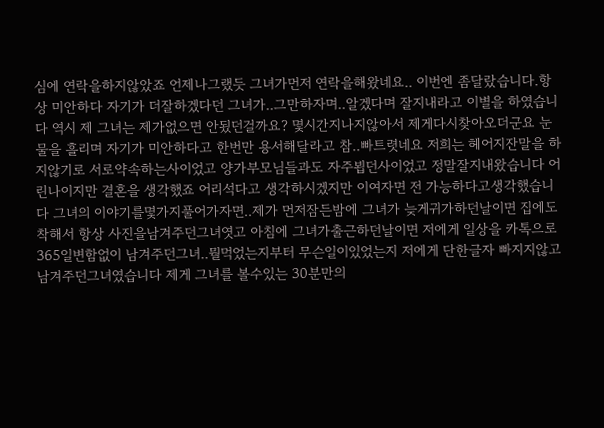심에 연락을하지않았죠 언제나그랬듯 그녀가먼저 연락을해왔네요.. 이번엔 좀달랐습니다.항상 미안하다 자기가 더잘하겠다던 그녀가..그만하자며..알겠다며 잘지내라고 이별을 하였습니다 역시 제 그녀는 제가없으면 안됬던걸까요? 몇시간지나지않아서 제게다시찾아오더군요 눈물을 흘리며 자기가 미안하다고 한번만 용서해달라고 참..빠트렷네요 저희는 헤어지잔말을 하지않기로 서로약속하는사이었고 양가부모님들과도 자주뵙던사이었고 정말잘지내왔습니다 어린나이지만 결혼을 생각했죠 어리석다고 생각하시겠지만 이여자면 전 가능하다고생각했습니다 그녀의 이야기를몇가지풀어가자면..제가 먼저잠든밤에 그녀가 늦게귀가하던날이면 집에도착해서 항상 사진을남겨주던그녀엿고 아침에 그녀가출근하던날이면 저에게 일상을 카톡으로 365일변함없이 남겨주던그녀..뭘먹었는지부터 무슨일이있었는지 저에게 단한글자 빠지지않고 남겨주던그녀였습니다 제게 그녀를 볼수있는 30분만의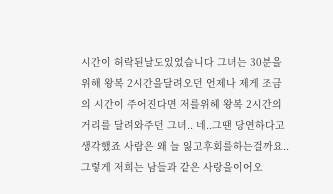시간이 허락된날도있었습니다 그녀는 30분을위해 왕복 2시간을달려오던 언제나 제게 조금의 시간이 주어진다면 저를위헤 왕복 2시간의 거리를 달려와주던 그녀.. 네..그땐 당연하다고 생각했죠 사람은 왜 늘 잃고후회를하는걸까요.. 그렇게 저희는 남들과 같은 사랑을이어오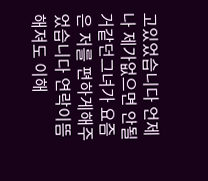고있었습니다 언제나 제가없으면 안될거같던그녀가 요즘은 저를 편하게해주었습니다 연락이뜸해져도 이해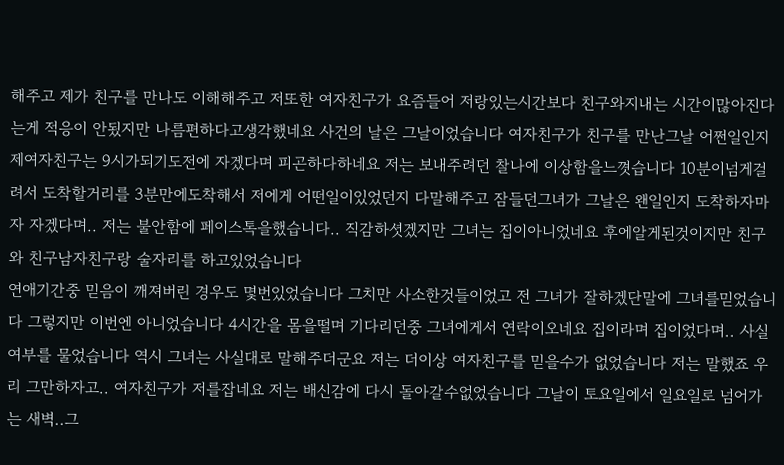해주고 제가 친구를 만나도 이해해주고 저또한 여자친구가 요즘들어 저랑있는시간보다 친구와지내는 시간이많아진다는게 적응이 안됬지만 나름편하다고생각했네요 사건의 날은 그날이었습니다 여자친구가 친구를 만난그날 어쩐일인지 제여자친구는 9시가되기도전에 자겠다며 피곤하다하네요 저는 보내주려던 찰나에 이상함을느꼇습니다 10분이넘게걸려서 도착할거리를 3분만에도착해서 저에게 어떤일이있었던지 다말해주고 잠들던그녀가 그날은 왠일인지 도착하자마자 자겠다며.. 저는 불안함에 페이스톡을했습니다.. 직감하셧겠지만 그녀는 집이아니었네요 후에알게된것이지만 친구와 친구남자친구랑 술자리를 하고있었습니다
연애기간중 믿음이 깨져버린 경우도 몇번있었습니다 그치만 사소한것들이었고 전 그녀가 잘하겠단말에 그녀를믿었습니다 그렇지만 이번엔 아니었습니다 4시간을 몸을떨며 기다리던중 그녀에게서 연락이오네요 집이라며 집이었다며.. 사실여부를 물었습니다 역시 그녀는 사실대로 말해주더군요 저는 더이상 여자친구를 믿을수가 없었습니다 저는 말했죠 우리 그만하자고.. 여자친구가 저를잡네요 저는 배신감에 다시 돌아갈수없었습니다 그날이 토요일에서 일요일로 넘어가는 새벽..그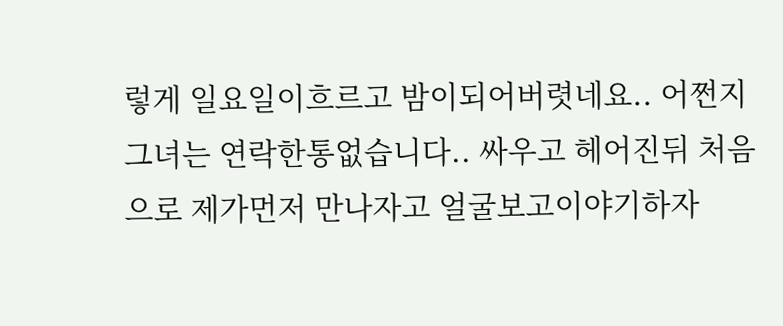렇게 일요일이흐르고 밤이되어버렷네요.. 어쩐지 그녀는 연락한통없습니다.. 싸우고 헤어진뒤 처음으로 제가먼저 만나자고 얼굴보고이야기하자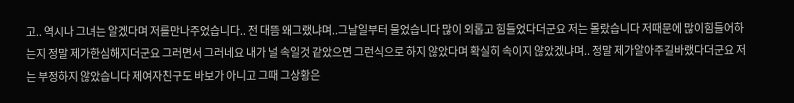고.. 역시나 그녀는 알겠다며 저를만나주었습니다.. 전 대뜸 왜그랬냐며..그날일부터 물었습니다 많이 외롭고 힘들었다더군요 저는 몰랐습니다 저때문에 많이힘들어하는지 정말 제가한심해지더군요 그러면서 그러네요 내가 널 속일것 같았으면 그런식으로 하지 않았다며 확실히 속이지 않았겠냐며.. 정말 제가알아주길바랬다더군요 저는 부정하지 않았습니다 제여자친구도 바보가 아니고 그때 그상황은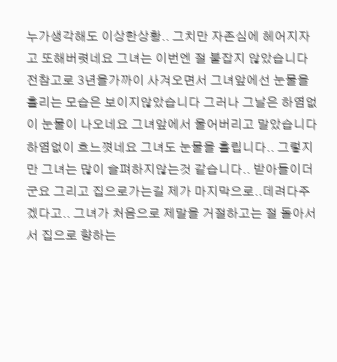누가생각해도 이상한상황.. 그치만 자존심에 헤어지자고 또해버렷네요 그녀는 이번엔 절 붙잡지 않았습니다 전참고로 3년을가까이 사겨오면서 그녀앞에선 눈물을 흘리는 모습은 보이지않았습니다 그러나 그날은 하염없이 눈물이 나오네요 그녀앞에서 울어버리고 말았습니다 하염없이 흐느꼇네요 그녀도 눈물을 흘립니다.. 그렇지만 그녀는 많이 슬펴하지않는것 같습니다.. 받아들이더군요 그리고 집으로가는길 제가 마지막으로..데려다주겠다고.. 그녀가 처음으로 제말을 거절하고는 절 돌아서서 집으로 향하는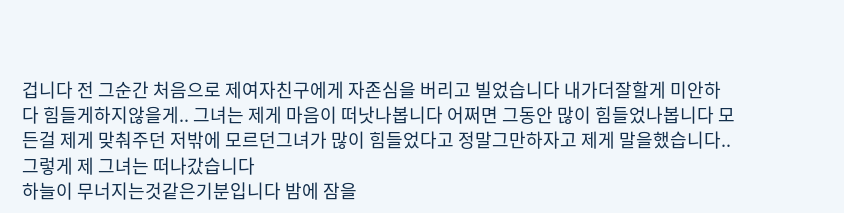겁니다 전 그순간 처음으로 제여자친구에게 자존심을 버리고 빌었습니다 내가더잘할게 미안하다 힘들게하지않을게.. 그녀는 제게 마음이 떠낫나봅니다 어쩌면 그동안 많이 힘들었나봅니다 모든걸 제게 맞춰주던 저밖에 모르던그녀가 많이 힘들었다고 정말그만하자고 제게 말을했습니다..그렇게 제 그녀는 떠나갔습니다
하늘이 무너지는것같은기분입니다 밤에 잠을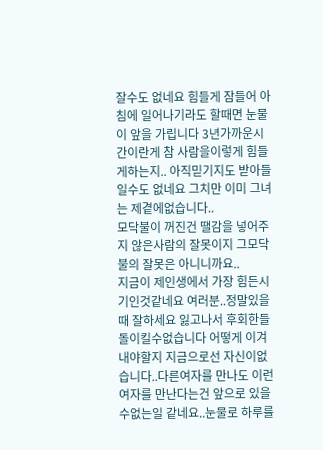잘수도 없네요 힘들게 잠들어 아침에 일어나기라도 할때면 눈물이 앞을 가립니다 3년가까운시간이란게 참 사람을이렇게 힘들게하는지.. 아직믿기지도 받아들일수도 없네요 그치만 이미 그녀는 제곁에없습니다..
모닥불이 꺼진건 땔감을 넣어주지 않은사람의 잘못이지 그모닥불의 잘못은 아니니까요..
지금이 제인생에서 가장 힘든시기인것같네요 여러분..정말있을때 잘하세요 잃고나서 후회한들 돌이킬수없습니다 어떻게 이겨내야할지 지금으로선 자신이없습니다..다른여자를 만나도 이런여자를 만난다는건 앞으로 있을수없는일 같네요..눈물로 하루를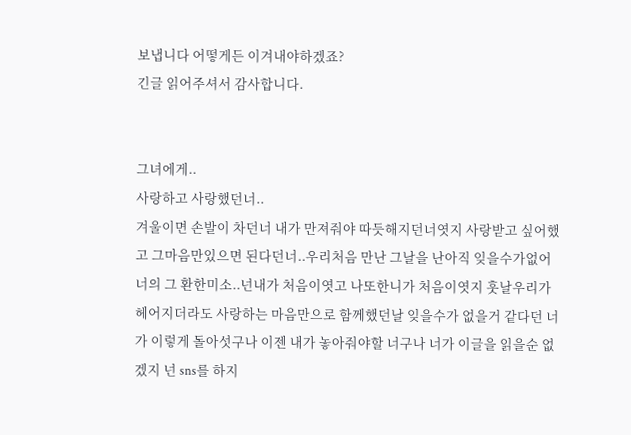보냅니다 어떻게든 이겨내야하겠죠?
긴글 읽어주셔서 감사합니다.


그녀에게..
사랑하고 사랑했던너..
겨울이면 손발이 차던너 내가 만져줘야 따듯해지던너엿지 사랑받고 싶어했고 그마음만있으면 된다던너..우리처음 만난 그날을 난아직 잊을수가없어 너의 그 환한미소..넌내가 처음이엿고 나또한니가 처음이엿지 훗날우리가 헤어지더라도 사랑하는 마음만으로 함께했던날 잊을수가 없을거 같다던 너가 이렇게 돌아섯구나 이젠 내가 놓아줘야할 너구나 너가 이글을 읽을순 없겠지 넌 sns를 하지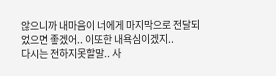않으니까 내마음이 너에게 마지막으로 전달되었으면 좋겠어.. 이또한 내욕심이겠지..
다시는 전하지못할말.. 사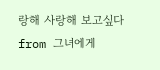랑해 사랑해 보고싶다
from 그녀에게